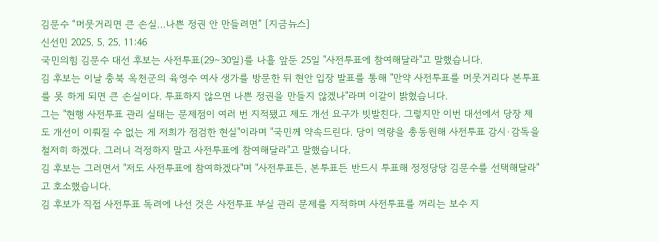김문수 “머뭇거리면 큰 손실…나쁜 정권 안 만들려면” [지금뉴스]
신선민 2025. 5. 25. 11:46
국민의힘 김문수 대선 후보는 사전투표(29∼30일)를 나흘 앞둔 25일 "사전투표에 참여해달라"고 말했습니다.
김 후보는 이날 충북 옥천군의 육영수 여사 생가를 방문한 뒤 현안 입장 발표를 통해 "만약 사전투표를 머뭇거리다 본투표를 못 하게 되면 큰 손실이다. 투표하지 않으면 나쁜 정권을 만들지 않겠나"라며 이같이 밝혔습니다.
그는 "현행 사전투표 관리 실태는 문제점이 여러 번 지적됐고 제도 개선 요구가 빗발친다. 그렇지만 이번 대선에서 당장 제도 개선이 이뤄질 수 없는 게 저희가 점검한 현실"이라며 "국민께 약속드린다. 당이 역량을 총동원해 사전투표 감시·감독을 철저히 하겠다. 그러니 걱정하지 말고 사전투표에 참여해달라"고 말했습니다.
김 후보는 그러면서 "저도 사전투표에 참여하겠다"며 "사전투표든, 본투표든 반드시 투표해 정정당당 김문수를 선택해달라"고 호소했습니다.
김 후보가 직접 사전투표 독려에 나선 것은 사전투표 부실 관리 문제를 지적하며 사전투표를 꺼리는 보수 지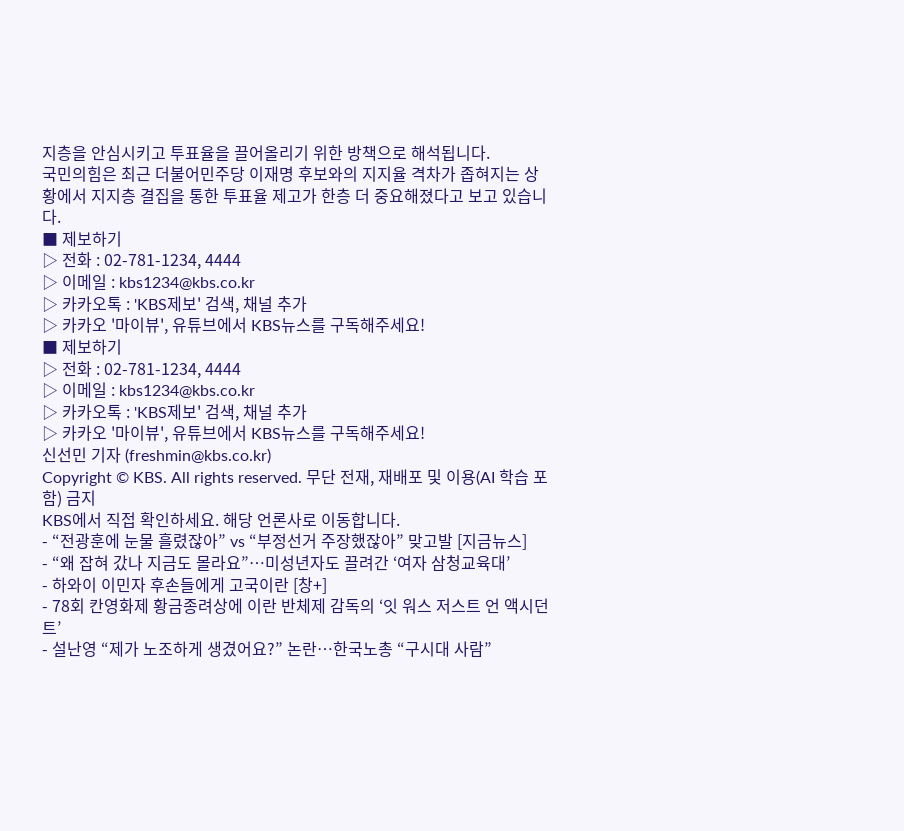지층을 안심시키고 투표율을 끌어올리기 위한 방책으로 해석됩니다.
국민의힘은 최근 더불어민주당 이재명 후보와의 지지율 격차가 좁혀지는 상황에서 지지층 결집을 통한 투표율 제고가 한층 더 중요해졌다고 보고 있습니다.
■ 제보하기
▷ 전화 : 02-781-1234, 4444
▷ 이메일 : kbs1234@kbs.co.kr
▷ 카카오톡 : 'KBS제보' 검색, 채널 추가
▷ 카카오 '마이뷰', 유튜브에서 KBS뉴스를 구독해주세요!
■ 제보하기
▷ 전화 : 02-781-1234, 4444
▷ 이메일 : kbs1234@kbs.co.kr
▷ 카카오톡 : 'KBS제보' 검색, 채널 추가
▷ 카카오 '마이뷰', 유튜브에서 KBS뉴스를 구독해주세요!
신선민 기자 (freshmin@kbs.co.kr)
Copyright © KBS. All rights reserved. 무단 전재, 재배포 및 이용(AI 학습 포함) 금지
KBS에서 직접 확인하세요. 해당 언론사로 이동합니다.
- “전광훈에 눈물 흘렸잖아” vs “부정선거 주장했잖아” 맞고발 [지금뉴스]
- “왜 잡혀 갔나 지금도 몰라요”…미성년자도 끌려간 ‘여자 삼청교육대’
- 하와이 이민자 후손들에게 고국이란 [창+]
- 78회 칸영화제 황금종려상에 이란 반체제 감독의 ‘잇 워스 저스트 언 액시던트’
- 설난영 “제가 노조하게 생겼어요?” 논란…한국노총 “구시대 사람”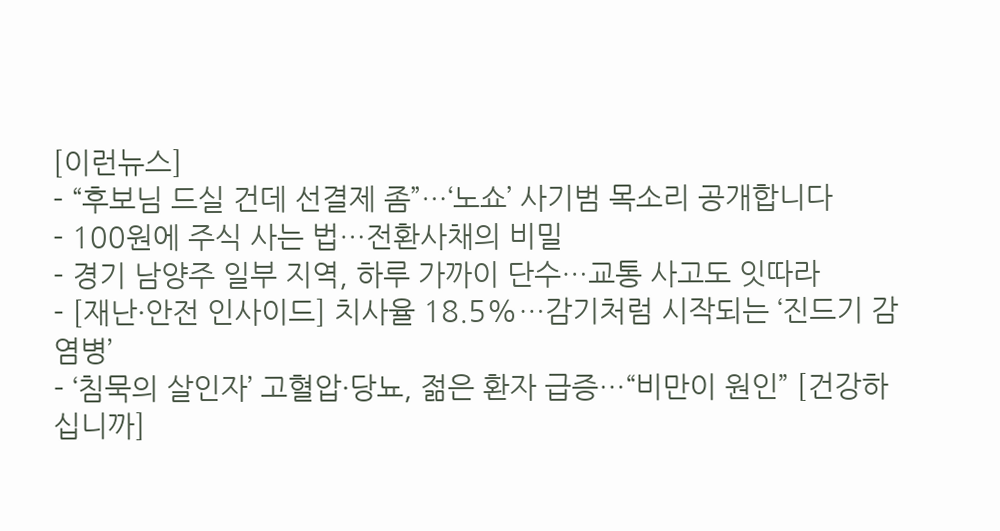[이런뉴스]
- “후보님 드실 건데 선결제 좀”…‘노쇼’ 사기범 목소리 공개합니다
- 100원에 주식 사는 법…전환사채의 비밀
- 경기 남양주 일부 지역, 하루 가까이 단수…교통 사고도 잇따라
- [재난·안전 인사이드] 치사율 18.5%…감기처럼 시작되는 ‘진드기 감염병’
- ‘침묵의 살인자’ 고혈압·당뇨, 젊은 환자 급증…“비만이 원인” [건강하십니까]